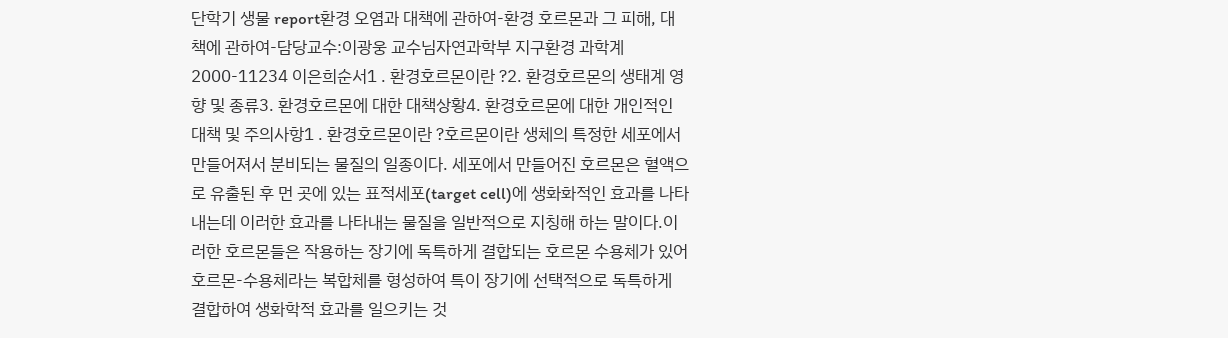단학기 생물 report환경 오염과 대책에 관하여-환경 호르몬과 그 피해, 대책에 관하여-담당교수:이광웅 교수님자연과학부 지구환경 과학계2000-11234 이은희순서1 . 환경호르몬이란 ?2. 환경호르몬의 생태계 영향 및 종류3. 환경호르몬에 대한 대책상황4. 환경호르몬에 대한 개인적인 대책 및 주의사항1 . 환경호르몬이란 ?호르몬이란 생체의 특정한 세포에서 만들어져서 분비되는 물질의 일종이다. 세포에서 만들어진 호르몬은 혈액으로 유출된 후 먼 곳에 있는 표적세포(target cell)에 생화화적인 효과를 나타내는데 이러한 효과를 나타내는 물질을 일반적으로 지칭해 하는 말이다.이러한 호르몬들은 작용하는 장기에 독특하게 결합되는 호르몬 수용체가 있어 호르몬-수용체라는 복합체를 형성하여 특이 장기에 선택적으로 독특하게 결합하여 생화학적 효과를 일으키는 것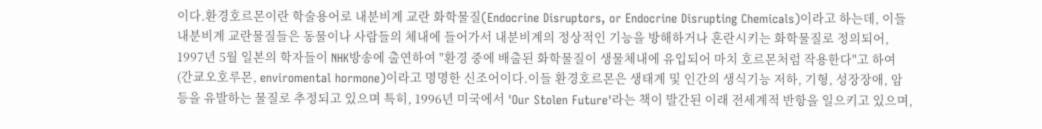이다.환경호르몬이란 학술용어로 내분비계 교란 화학물질(Endocrine Disruptors, or Endocrine Disrupting Chemicals)이라고 하는데, 이들 내분비계 교란물질들은 동물이나 사람들의 체내에 들어가서 내분비계의 정상적인 기능을 방해하거나 혼란시키는 화학물질로 정의되어, 1997년 5월 일본의 학자들이 NHK방송에 출연하여 "환경 중에 배출된 화학물질이 생물체내에 유입되어 마치 호르몬처럼 작용한다"고 하여 (간쿄오호루몬, enviromental hormone)이라고 명명한 신조어이다.이들 환경호르몬은 생태계 및 인간의 생식기능 저하, 기형, 성장장애, 암 등을 유발하는 물질로 추정되고 있으며 특히, 1996년 미국에서 'Our Stolen Future'라는 책이 발간된 이래 전세계적 반항을 일으키고 있으며,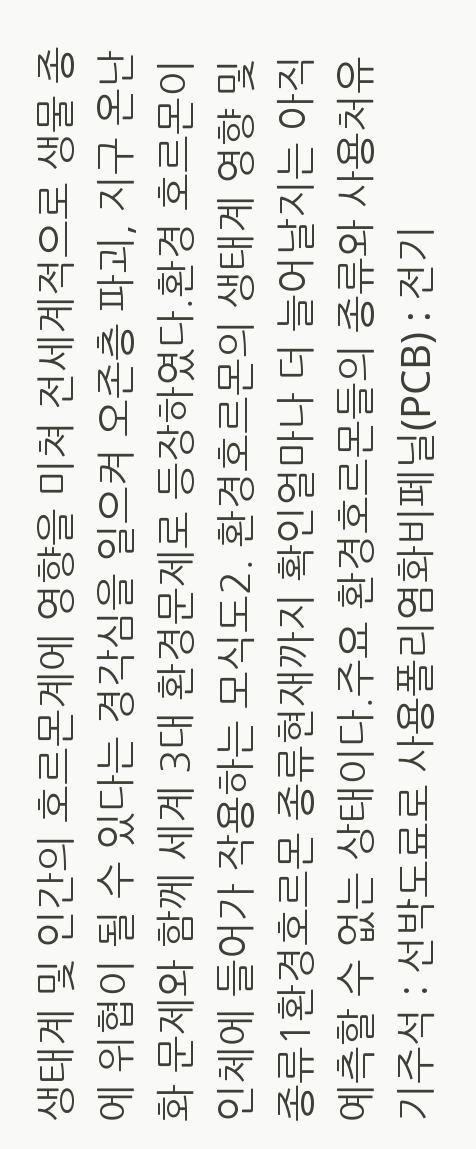생태계 및 인간의 호르몬계에 영향을 미쳐 전세계적으로 생물 종에 위협이 될 수 있다는 경각심을 일으켜 오존층 파괴, 지구 온난화 문제와 함께 세계 3대 환경문제로 등장하였다.환경 호르몬이 인체에 들어가 작용하는 모식도2. 환경호르몬의 생태계 영향 및 종류1환경호르몬 종류현재까지 확인얼마나 더 늘어날지는 아직 예측할 수 없는 상태이다.주요 환경호르몬들의 종류와 사용처유기주석 : 선박도료로 사용폴리염화비페닐(PCB) : 전기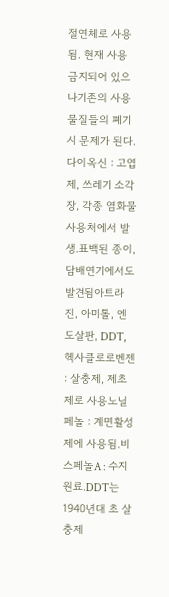절연체로 사용됨. 현재 사용 금지되어 있으나기존의 사용물질들의 폐기시 문제가 된다.다이옥신 : 고엽제, 쓰레기 소각장, 각종 염화물 사용처에서 발생.표백된 종이, 담배연기에서도 발견됨아트라진, 아미톨, 엔도살판, DDT, 헥사클로로벤젠 : 살충제, 제초제로 사용노닐페놀 : 계면활성제에 사용됨.비스페놀A : 수지원료.DDT는 1940년대 초 살충제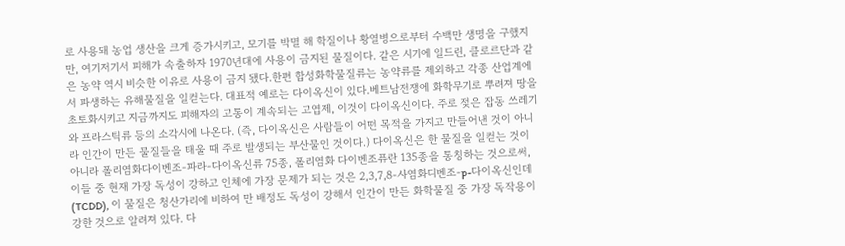로 사용돼 농업 생산을 크게 증가시키고, 모기를 박멸 해 학질이나 황열병으로부터 수백만 생명을 구했지만, 여기저기서 피해가 속출하자 1970년대에 사용이 금지된 물질이다. 같은 시기에 일드린, 클로르단과 같은 농약 역시 비슷한 이유로 사용이 금지 됐다.한편 합성화학물질류는 농약류를 제외하고 각종 산업계에서 파생하는 유해물질을 일컫는다. 대표적 예로는 다이옥신이 있다.베트남전쟁에 화학무기로 뿌려져 땅을 초토화시키고 지금까지도 피해자의 고통이 계속되는 고엽제, 이것이 다이옥신이다. 주로 젖은 잡동 쓰레기와 프라스틱류 등의 소각시에 나온다. (즉, 다이옥신은 사람들이 어떤 목적을 가지고 만들어낸 것이 아니라 인간이 만든 물질들을 태울 때 주로 발생되는 부산물인 것이다.) 다이옥신은 한 물질을 일컫는 것이 아니라 폴리염화다이벤조-파라-다이옥신류 75종, 폴리염화 다이벤조퓨란 135종을 통칭하는 것으로써, 이들 중 현재 가장 독성이 강하고 인체에 가장 문제가 되는 것은 2,3,7,8-사염화디벤조-p-다이옥신인데(TCDD), 이 물질은 청산가리에 비하여 만 배정도 독성이 강해서 인간이 만든 화학물질 중 가장 독작용이 강한 것으로 알려져 있다. 다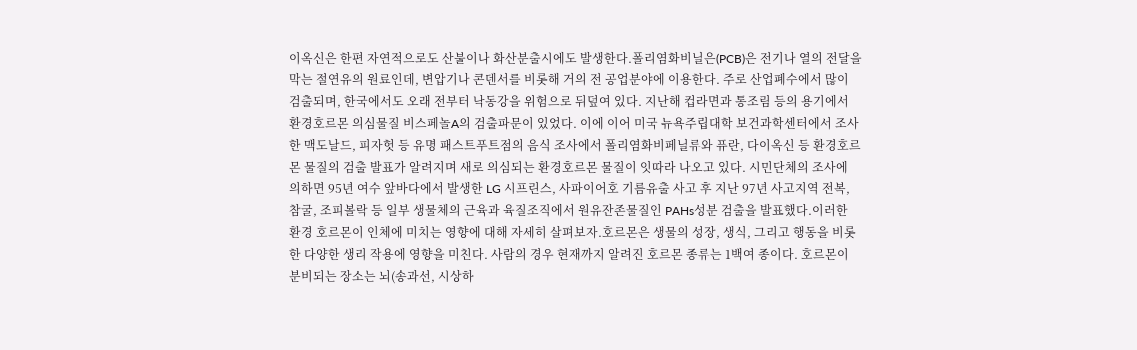이옥신은 한편 자연적으로도 산불이나 화산분출시에도 발생한다.폴리염화비닐은(PCB)은 전기나 열의 전달을 막는 절연유의 원료인데, 변압기나 콘덴서를 비롯해 거의 전 공업분야에 이용한다. 주로 산업폐수에서 많이 검출되며, 한국에서도 오래 전부터 낙동강을 위험으로 뒤덮여 있다. 지난해 컵라면과 통조림 등의 용기에서 환경호르몬 의심물질 비스페놀A의 검출파문이 있었다. 이에 이어 미국 뉴욕주립대학 보건과학센터에서 조사한 맥도날드, 피자헛 등 유명 패스트푸트점의 음식 조사에서 폴리염화비페닐류와 퓨란, 다이옥신 등 환경호르몬 물질의 검출 발표가 알려지며 새로 의심되는 환경호르몬 물질이 잇따라 나오고 있다. 시민단체의 조사에 의하면 95년 여수 앞바다에서 발생한 LG 시프린스, 사파이어호 기름유출 사고 후 지난 97년 사고지역 전복, 참굴, 조피볼락 등 일부 생물체의 근육과 육질조직에서 원유잔존물질인 PAHs성분 검출을 발표했다.이러한 환경 호르몬이 인체에 미치는 영향에 대해 자세히 살펴보자.호르몬은 생물의 성장, 생식, 그리고 행동을 비롯한 다양한 생리 작용에 영향을 미친다. 사람의 경우 현재까지 알려진 호르몬 종류는 1백여 종이다. 호르몬이 분비되는 장소는 뇌(송과선, 시상하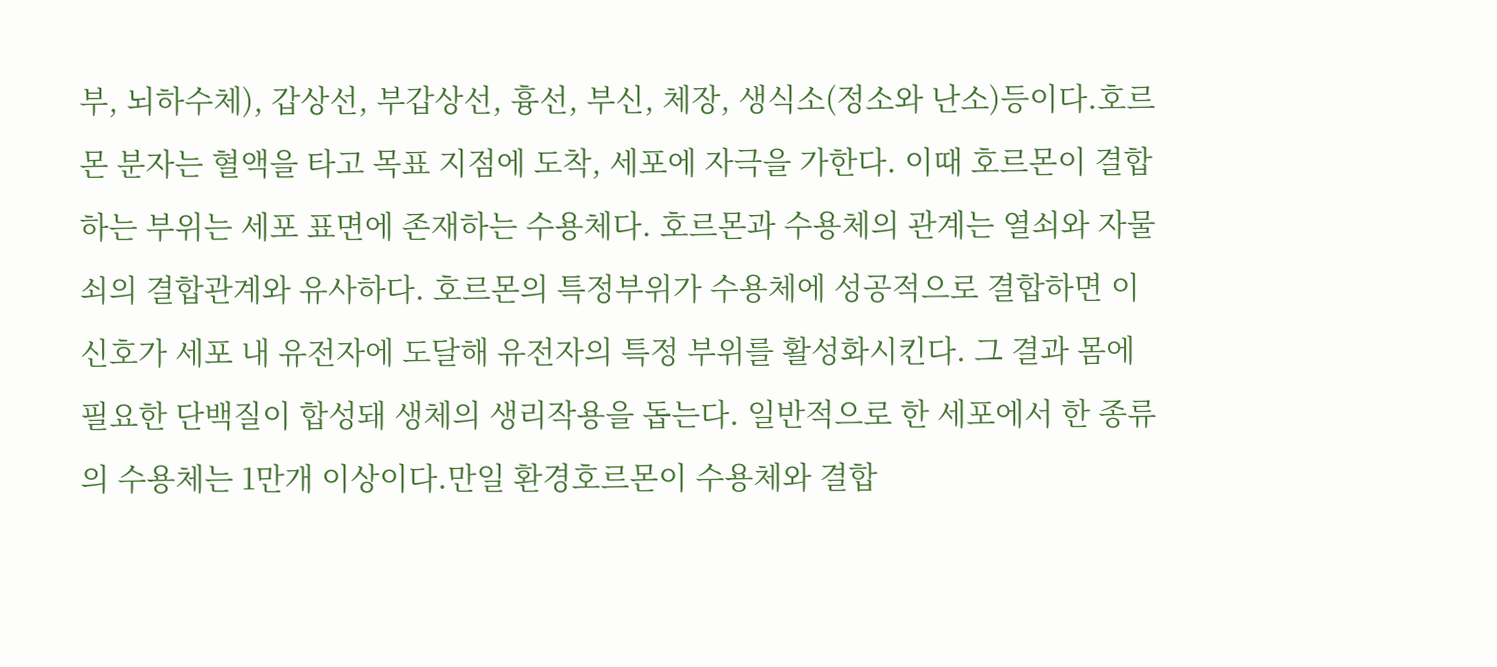부, 뇌하수체), 갑상선, 부갑상선, 흉선, 부신, 체장, 생식소(정소와 난소)등이다.호르몬 분자는 혈액을 타고 목표 지점에 도착, 세포에 자극을 가한다. 이때 호르몬이 결합하는 부위는 세포 표면에 존재하는 수용체다. 호르몬과 수용체의 관계는 열쇠와 자물쇠의 결합관계와 유사하다. 호르몬의 특정부위가 수용체에 성공적으로 결합하면 이 신호가 세포 내 유전자에 도달해 유전자의 특정 부위를 활성화시킨다. 그 결과 몸에 필요한 단백질이 합성돼 생체의 생리작용을 돕는다. 일반적으로 한 세포에서 한 종류의 수용체는 1만개 이상이다.만일 환경호르몬이 수용체와 결합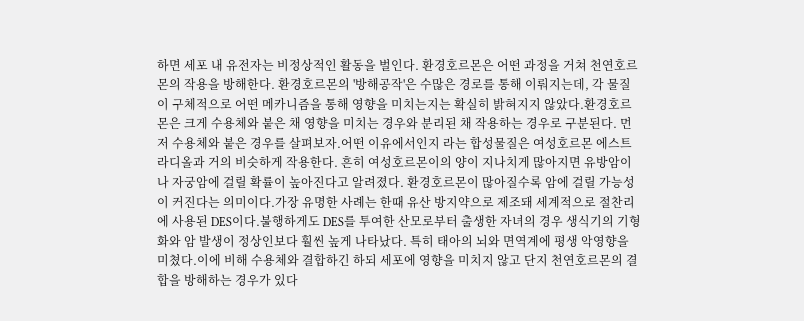하면 세포 내 유전자는 비정상적인 활동을 벌인다. 환경호르몬은 어떤 과정을 거쳐 천연호르몬의 작용을 방해한다. 환경호르몬의 '방해공작'은 수많은 경로를 통해 이뤄지는데, 각 물질이 구체적으로 어떤 메카니즘을 통해 영향을 미치는지는 확실히 밝혀지지 않았다.환경호르몬은 크게 수용체와 붙은 채 영향을 미치는 경우와 분리된 채 작용하는 경우로 구분된다. 먼저 수용체와 붙은 경우를 살펴보자.어떤 이유에서인지 라는 합성물질은 여성호르몬 에스트라디올과 거의 비슷하게 작용한다. 흔히 여성호르몬이의 양이 지나치게 많아지면 유방암이나 자궁암에 걸릴 확률이 높아진다고 알려졌다. 환경호르몬이 많아질수록 암에 걸릴 가능성이 커진다는 의미이다.가장 유명한 사례는 한때 유산 방지약으로 제조돼 세계적으로 절찬리에 사용된 DES이다.불행하게도 DES를 투여한 산모로부터 출생한 자녀의 경우 생식기의 기형화와 암 발생이 정상인보다 훨씬 높게 나타났다. 특히 태아의 뇌와 면역계에 평생 악영향을 미쳤다.이에 비해 수용체와 결합하긴 하되 세포에 영향을 미치지 않고 단지 천연호르몬의 결합을 방해하는 경우가 있다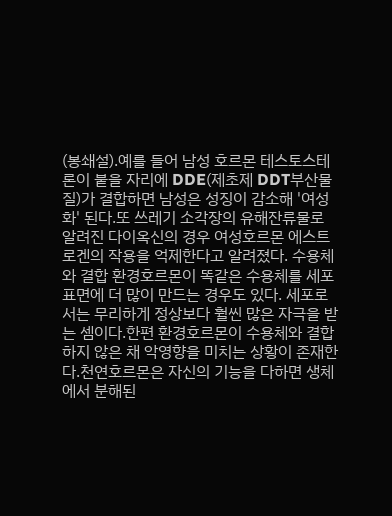(봉쇄설).예를 들어 남성 호르몬 테스토스테론이 붙을 자리에 DDE(제초제 DDT부산물질)가 결합하면 남성은 성징이 감소해 '여성화' 된다.또 쓰레기 소각장의 유해잔류물로 알려진 다이옥신의 경우 여성호르몬 에스트로겐의 작용을 억제한다고 알려졌다. 수용체와 결합 환경호르몬이 똑같은 수용체를 세포 표면에 더 많이 만드는 경우도 있다. 세포로서는 무리하게 정상보다 훨씬 많은 자극을 받는 셈이다.한편 환경호르몬이 수용체와 결합하지 않은 채 악영향을 미치는 상황이 존재한다.천연호르몬은 자신의 기능을 다하면 생체에서 분해된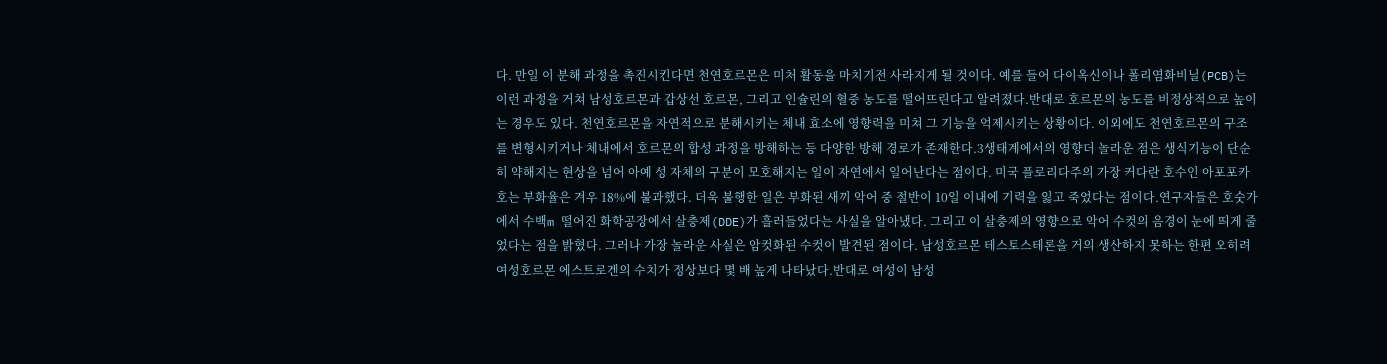다. 만일 이 분해 과정을 촉진시킨다면 천연호르몬은 미처 활동을 마치기전 사라지게 될 것이다. 예를 들어 다이옥신이나 폴리염화비닐(PCB)는 이런 과정을 거쳐 남성호르몬과 갑상선 호르몬, 그리고 인슐린의 혈중 농도를 떨어뜨린다고 알려졌다.반대로 호르몬의 농도를 비정상적으로 높이는 경우도 있다. 천연호르몬을 자연적으로 분해시키는 체내 효소에 영향력을 미쳐 그 기능을 억제시키는 상황이다. 이외에도 천연호르몬의 구조를 변형시키거나 체내에서 호르몬의 합성 과정을 방해하는 등 다양한 방해 경로가 존재한다.3생태계에서의 영향더 놀라운 점은 생식기능이 단순히 약해지는 현상을 넘어 아예 성 자체의 구분이 모호해지는 일이 자연에서 일어난다는 점이다. 미국 플로리다주의 가장 커다란 호수인 아포포카호는 부화율은 겨우 18%에 불과했다. 더욱 불행한 일은 부화된 새끼 악어 중 절반이 10일 이내에 기력을 잃고 죽었다는 점이다.연구자들은 호숫가에서 수백m 떨어진 화학공장에서 살충제(DDE)가 흘러들었다는 사실을 알아냈다. 그리고 이 살충제의 영향으로 악어 수컷의 음경이 눈에 띄게 줄었다는 점을 밝혔다. 그러나 가장 놀라운 사실은 암컷화된 수컷이 발견된 점이다. 남성호르몬 테스토스테론을 거의 생산하지 못하는 한편 오히려 여성호르몬 에스트로겐의 수치가 정상보다 몇 배 높게 나타났다.반대로 여성이 남성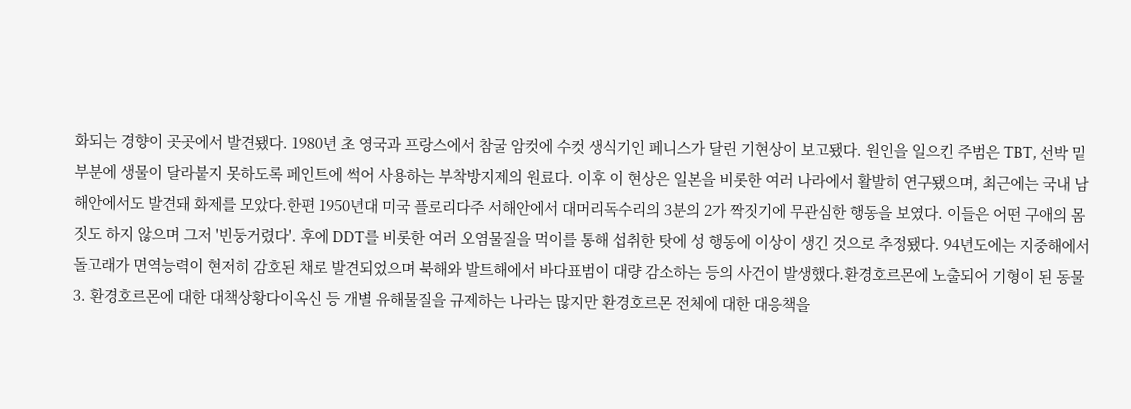화되는 경향이 곳곳에서 발견됐다. 1980년 초 영국과 프랑스에서 참굴 암컷에 수컷 생식기인 페니스가 달린 기현상이 보고됐다. 원인을 일으킨 주범은 TBT, 선박 밑 부분에 생물이 달라붙지 못하도록 페인트에 썩어 사용하는 부착방지제의 원료다. 이후 이 현상은 일본을 비롯한 여러 나라에서 활발히 연구됐으며, 최근에는 국내 남해안에서도 발견돼 화제를 모았다.한편 1950년대 미국 플로리다주 서해안에서 대머리독수리의 3분의 2가 짝짓기에 무관심한 행동을 보였다. 이들은 어떤 구애의 몸짓도 하지 않으며 그저 '빈둥거렸다'. 후에 DDT를 비롯한 여러 오염물질을 먹이를 통해 섭취한 탓에 성 행동에 이상이 생긴 것으로 추정됐다. 94년도에는 지중해에서 돌고래가 면역능력이 현저히 감호된 채로 발견되었으며 북해와 발트해에서 바다표범이 대량 감소하는 등의 사건이 발생했다.환경호르몬에 노출되어 기형이 된 동물3. 환경호르몬에 대한 대책상황다이옥신 등 개별 유해물질을 규제하는 나라는 많지만 환경호르몬 전체에 대한 대응책을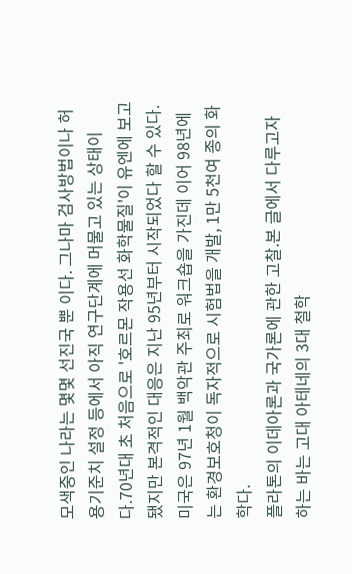모색중인 나라는 몇몇 선진국 뿐 이다. 그나마 검사방법이나 허용기준치 설정 등에서 아직 연구단계에 머물고 있는 상태이다.70년대 초 처음으로 '호르몬 작용선 화학물질'이 유엔에 보고 됐지만 본격적인 대응은 지난 95년부터 시작되었다 할 수 있다.미국은 97년 1월 백악관 주최로 워크숍을 가진데 이어 98년에는 환경보호청이 독자적으로 시험법을 개발, 1만 5천여 종의 화학다.
플라톤의 이데아론과 국가론에 관한 고찰.본 글에서 다루고자 하는 바는 고대 아테네의 3대 철학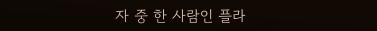자 중 한 사람인 플라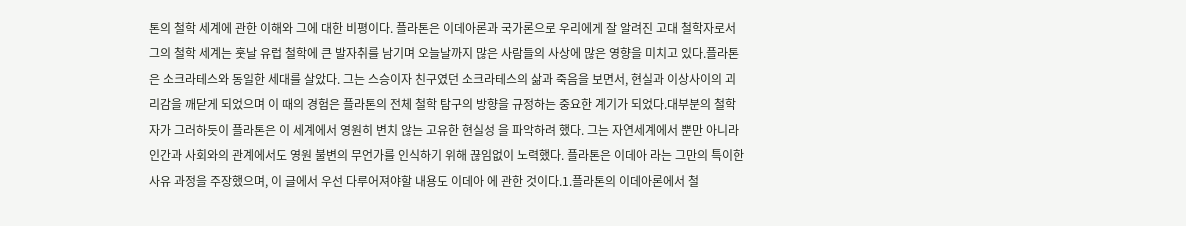톤의 철학 세계에 관한 이해와 그에 대한 비평이다. 플라톤은 이데아론과 국가론으로 우리에게 잘 알려진 고대 철학자로서 그의 철학 세계는 훗날 유럽 철학에 큰 발자취를 남기며 오늘날까지 많은 사람들의 사상에 많은 영향을 미치고 있다.플라톤은 소크라테스와 동일한 세대를 살았다. 그는 스승이자 친구였던 소크라테스의 삶과 죽음을 보면서, 현실과 이상사이의 괴리감을 깨닫게 되었으며 이 때의 경험은 플라톤의 전체 철학 탐구의 방향을 규정하는 중요한 계기가 되었다.대부분의 철학자가 그러하듯이 플라톤은 이 세계에서 영원히 변치 않는 고유한 현실성 을 파악하려 했다. 그는 자연세계에서 뿐만 아니라 인간과 사회와의 관계에서도 영원 불변의 무언가를 인식하기 위해 끊임없이 노력했다. 플라톤은 이데아 라는 그만의 특이한 사유 과정을 주장했으며, 이 글에서 우선 다루어져야할 내용도 이데아 에 관한 것이다.1.플라톤의 이데아론에서 철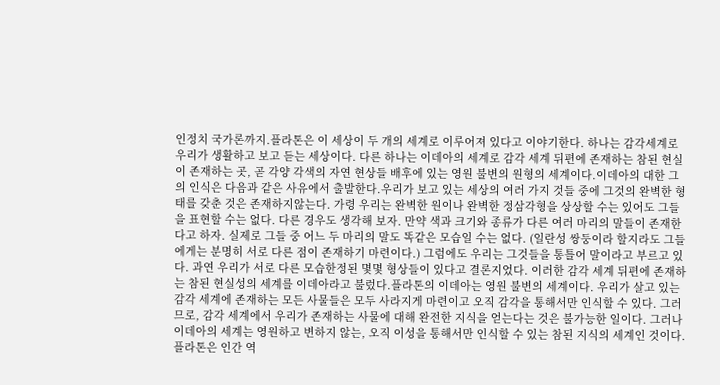인정치 국가론까지.플라톤은 이 세상이 두 개의 세계로 이루어져 있다고 이야기한다. 하나는 감각세계로 우리가 생활하고 보고 듣는 세상이다. 다른 하나는 이데아의 세계로 감각 세계 뒤편에 존재하는 참된 현실이 존재하는 곳, 곧 각양 각색의 자연 현상들 배후에 있는 영원 불변의 원형의 세계이다.이데아의 대한 그의 인식은 다음과 같은 사유에서 출발한다.우리가 보고 있는 세상의 여러 가지 것들 중에 그것의 완벽한 형태를 갖춘 것은 존재하지않는다. 가령 우리는 완벽한 원이나 완벽한 정삼각형을 상상할 수는 있어도 그들을 표현할 수는 없다. 다른 경우도 생각해 보자. 만약 색과 크기와 종류가 다른 여러 마리의 말들이 존재한다고 하자. 실제로 그들 중 어느 두 마리의 말도 똑같은 모습일 수는 없다. (일란성 쌍둥이라 할지라도 그들에게는 분명히 서로 다른 점이 존재하기 마련이다.) 그럼에도 우리는 그것들을 통틀어 말이라고 부르고 있다. 과연 우리가 서로 다른 모습한정된 몇몇 형상들이 있다고 결론지었다. 이러한 감각 세계 뒤편에 존재하는 참된 현실성의 세계를 이데아라고 불렀다.플라톤의 이데아는 영원 불변의 세계이다. 우리가 살고 있는 감각 세계에 존재하는 모든 사물들은 모두 사라지게 마련이고 오직 감각을 통해서만 인식할 수 있다. 그러므로, 감각 세계에서 우리가 존재하는 사물에 대해 완전한 지식을 얻는다는 것은 불가능한 일이다. 그러나 이데아의 세계는 영원하고 변하지 않는, 오직 이성을 통해서만 인식할 수 있는 참된 지식의 세계인 것이다.플라톤은 인간 역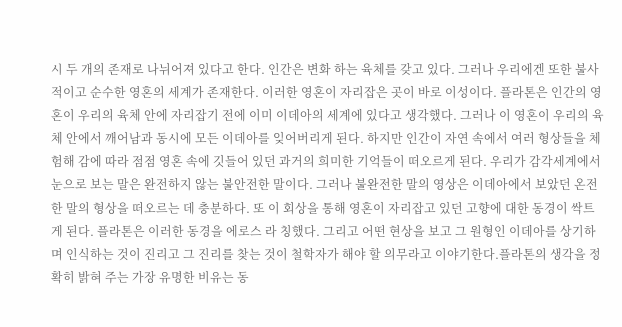시 두 개의 존재로 나뉘어져 있다고 한다. 인간은 변화 하는 육체를 갖고 있다. 그러나 우리에겐 또한 불사적이고 순수한 영혼의 세계가 존재한다. 이러한 영혼이 자리잡은 곳이 바로 이성이다. 플라톤은 인간의 영혼이 우리의 육체 안에 자리잡기 전에 이미 이데아의 세계에 있다고 생각했다. 그러나 이 영혼이 우리의 육체 안에서 깨어남과 동시에 모든 이데아를 잊어버리게 된다. 하지만 인간이 자연 속에서 여러 형상들을 체험해 감에 따라 점점 영혼 속에 깃들어 있던 과거의 희미한 기억들이 떠오르게 된다. 우리가 감각세계에서 눈으로 보는 말은 완전하지 않는 불안전한 말이다. 그러나 불완전한 말의 영상은 이데아에서 보았던 온전한 말의 형상을 떠오르는 데 충분하다. 또 이 회상을 통해 영혼이 자리잡고 있던 고향에 대한 동경이 싹트게 된다. 플라톤은 이러한 동경을 에로스 라 칭했다. 그리고 어떤 현상을 보고 그 원형인 이데아를 상기하며 인식하는 것이 진리고 그 진리를 찾는 것이 철학자가 해야 할 의무라고 이야기한다.플라톤의 생각을 정확히 밝혀 주는 가장 유명한 비유는 동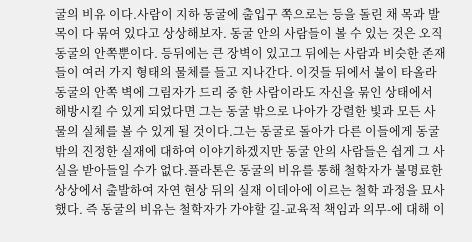굴의 비유 이다.사람이 지하 동굴에 출입구 쪽으로는 등을 돌린 채 목과 발목이 다 묶여 있다고 상상해보자. 동굴 안의 사람들이 볼 수 있는 것은 오직 동굴의 안쪽뿐이다. 등뒤에는 큰 장벽이 있고그 뒤에는 사람과 비슷한 존재들이 여러 가지 형태의 물체를 들고 지나간다. 이것들 뒤에서 불이 타올라 동굴의 안쪽 벽에 그림자가 드리 중 한 사람이라도 자신을 묶인 상태에서 해방시킬 수 있게 되었다면 그는 동굴 밖으로 나아가 강렬한 빛과 모든 사물의 실체를 볼 수 있게 될 것이다.그는 동굴로 돌아가 다른 이들에게 동굴 밖의 진정한 실재에 대하여 이야기하겠지만 동굴 안의 사람들은 쉽게 그 사실을 받아들일 수가 없다.플라톤은 동굴의 비유를 통해 철학자가 불명료한 상상에서 출발하여 자연 현상 뒤의 실재 이데아에 이르는 철학 과정을 묘사했다. 즉 동굴의 비유는 철학자가 가야할 길-교육적 책임과 의무-에 대해 이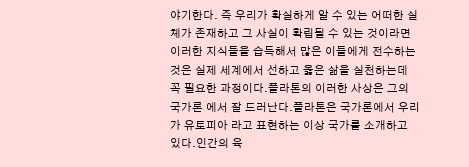야기한다. 즉 우리가 확실하게 알 수 있는 어떠한 실체가 존재하고 그 사실이 확립될 수 있는 것이라면 이러한 지식들을 습득해서 많은 이들에게 전수하는 것은 실제 세계에서 선하고 옳은 삶을 실천하는데 꼭 필요한 과정이다.플라톤의 이러한 사상은 그의 국가론 에서 잘 드러난다.플라톤은 국가론에서 우리가 유토피아 라고 표현하는 이상 국가를 소개하고 있다.인간의 육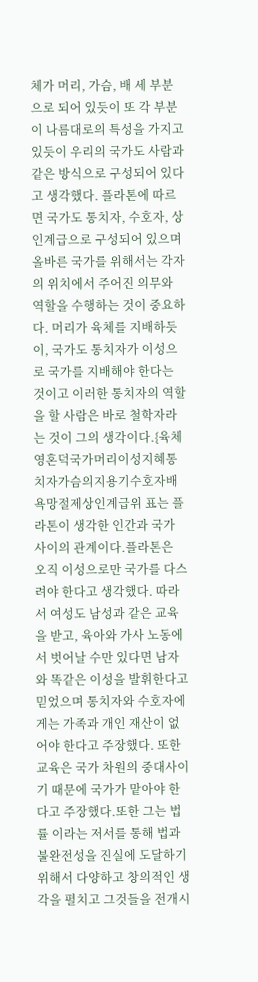체가 머리, 가슴, 배 세 부분으로 되어 있듯이 또 각 부분이 나름대로의 특성을 가지고 있듯이 우리의 국가도 사람과 같은 방식으로 구성되어 있다고 생각했다. 플라톤에 따르면 국가도 통치자, 수호자, 상인계급으로 구성되어 있으며 올바른 국가를 위해서는 각자의 위치에서 주어진 의무와 역할을 수행하는 것이 중요하다. 머리가 육체를 지배하듯이, 국가도 통치자가 이성으로 국가를 지배해야 한다는 것이고 이러한 통치자의 역할을 할 사람은 바로 철학자라는 것이 그의 생각이다.{육체영혼덕국가머리이성지혜통치자가슴의지용기수호자배욕망절제상인계급위 표는 플라톤이 생각한 인간과 국가 사이의 관계이다.플라톤은 오직 이성으로만 국가를 다스려야 한다고 생각했다. 따라서 여성도 남성과 같은 교육을 받고, 육아와 가사 노동에서 벗어날 수만 있다면 남자와 똑같은 이성을 발휘한다고 믿었으며 통치자와 수호자에게는 가족과 개인 재산이 없어야 한다고 주장했다. 또한 교육은 국가 차원의 중대사이기 때문에 국가가 맡아야 한다고 주장했다.또한 그는 법률 이라는 저서를 통해 법과 불완전성을 진실에 도달하기 위해서 다양하고 창의적인 생각을 펼치고 그것들을 전개시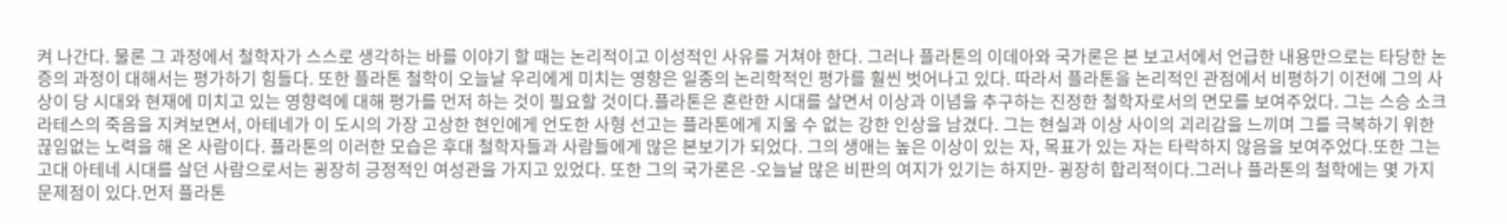켜 나간다. 물론 그 과정에서 철학자가 스스로 생각하는 바를 이야기 할 때는 논리적이고 이성적인 사유를 거쳐야 한다. 그러나 플라톤의 이데아와 국가론은 본 보고서에서 언급한 내용만으로는 타당한 논증의 과정이 대해서는 평가하기 힘들다. 또한 플라톤 철학이 오늘날 우리에게 미치는 영향은 일종의 논리학적인 평가를 훨씬 벗어나고 있다. 따라서 플라톤을 논리적인 관점에서 비평하기 이전에 그의 사상이 당 시대와 현재에 미치고 있는 영향력에 대해 평가를 먼저 하는 것이 필요할 것이다.플라톤은 혼란한 시대를 살면서 이상과 이념을 추구하는 진정한 철학자로서의 면모를 보여주었다. 그는 스승 소크라테스의 죽음을 지켜보면서, 아테네가 이 도시의 가장 고상한 현인에게 언도한 사형 선고는 플라톤에게 지울 수 없는 강한 인상을 남겼다. 그는 현실과 이상 사이의 괴리감을 느끼며 그를 극복하기 위한 끊임없는 노력을 해 온 사람이다. 플라톤의 이러한 모습은 후대 철학자들과 사람들에게 많은 본보기가 되었다. 그의 생애는 높은 이상이 있는 자, 목표가 있는 자는 타락하지 않음을 보여주었다.또한 그는 고대 아테네 시대를 살던 사람으로서는 굉장히 긍정적인 여성관을 가지고 있었다. 또한 그의 국가론은 -오늘날 많은 비판의 여지가 있기는 하지만- 굉장히 합리적이다.그러나 플라톤의 철학에는 몇 가지 문제점이 있다.먼저 플라톤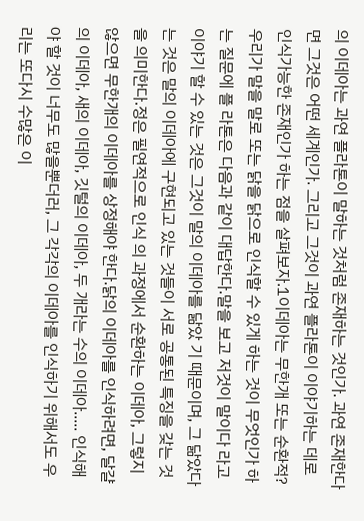의 이데아는 과연 플라톤이 말하는 것처럼 존재하는 것인가. 과연 존재한다면 그것은 어떤 세계인가. 그리고 그것이 과연 플라톤이 이야기하는 데로 인식가능한 존재인가 하는 점을 살펴보자.1이데아는 무한개 또는 순환적?우리가 말을 말로 또는 닭을 닭으로 인식할 수 있게 하는 것이 무엇인가 하는 질문에 플 라톤은 다음과 같이 대답한다.말을 보고 저것이 말이다 라고 이야기 할 수 있는 것은 그것이 말의 이데아를 닮았 기 때문이며, 그 닮았다는 것은 말의 이데아에 구현되고 있는 것들이 서로 공통된 특징을 갖는 것을 의미한다.정은 필연적으로 인식 의 과정에서 순환하는 이데아, 그렇지 않으면 무한개의 이데아를 상정해야 한다.닭의 이데아를 인식하려면, 달걀의 이데아, 새의 이데아, 깃털의 이데아, 두 개라는 수의 이데아..... 인식해야 할 것이 너무도 많을뿐더러, 그 각각의 이데아를 인식하기 위해서도 우 리는 또다시 수많은 이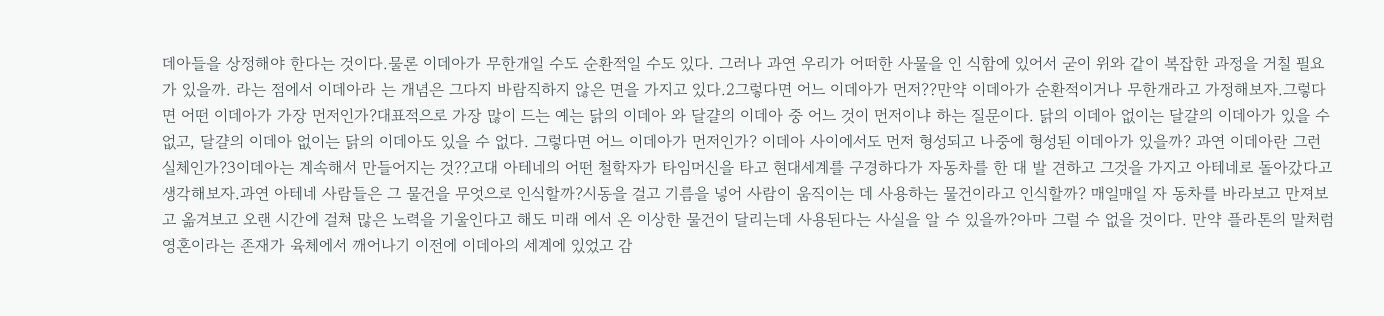데아들을 상정해야 한다는 것이다.물론 이데아가 무한개일 수도 순환적일 수도 있다. 그러나 과연 우리가 어떠한 사물을 인 식함에 있어서 굳이 위와 같이 복잡한 과정을 거칠 필요가 있을까. 라는 점에서 이데아라 는 개념은 그다지 바람직하지 않은 면을 가지고 있다.2그렇다면 어느 이데아가 먼저??만약 이데아가 순환적이거나 무한개라고 가정해보자.그렇다면 어떤 이데아가 가장 먼저인가?대표적으로 가장 많이 드는 예는 닭의 이데아 와 달걀의 이데아 중 어느 것이 먼저이냐 하는 질문이다. 닭의 이데아 없이는 달걀의 이데아가 있을 수 없고, 달걀의 이데아 없이는 닭의 이데아도 있을 수 없다. 그렇다면 어느 이데아가 먼저인가? 이데아 사이에서도 먼저 형성되고 나중에 형성된 이데아가 있을까? 과연 이데아란 그런 실체인가?3이데아는 계속해서 만들어지는 것??고대 아테네의 어떤 철학자가 타임머신을 타고 현대세계를 구경하다가 자동차를 한 대 발 견하고 그것을 가지고 아테네로 돌아갔다고 생각해보자.과연 아테네 사람들은 그 물건을 무엇으로 인식할까?시동을 걸고 기름을 넣어 사람이 움직이는 데 사용하는 물건이라고 인식할까? 매일매일 자 동차를 바라보고 만져보고 옮겨보고 오랜 시간에 걸쳐 많은 노력을 기울인다고 해도 미래 에서 온 이상한 물건이 달리는데 사용된다는 사실을 알 수 있을까?아마 그럴 수 없을 것이다. 만약 플라톤의 말처럼 영혼이라는 존재가 육체에서 깨어나기 이전에 이데아의 세계에 있었고 감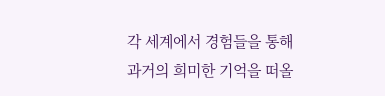각 세계에서 경험들을 통해 과거의 희미한 기억을 떠올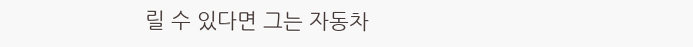릴 수 있다면 그는 자동차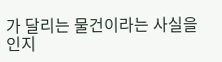가 달리는 물건이라는 사실을 인지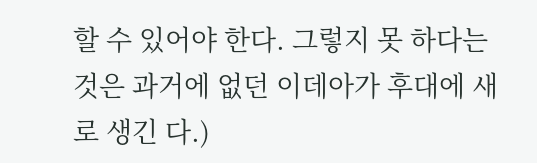할 수 있어야 한다. 그렇지 못 하다는 것은 과거에 없던 이데아가 후대에 새로 생긴 다.)